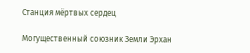Станция мёртвых сердец

Могущественный союзник Земли Эрхан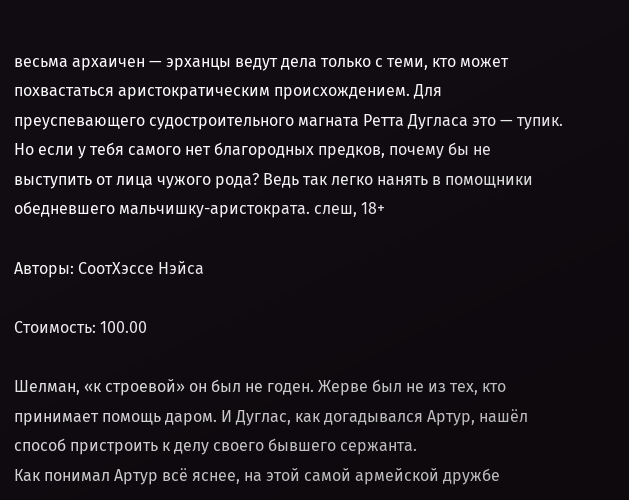весьма архаичен — эрханцы ведут дела только с теми, кто может похвастаться аристократическим происхождением. Для преуспевающего судостроительного магната Ретта Дугласа это — тупик. Но если у тебя самого нет благородных предков, почему бы не выступить от лица чужого рода? Ведь так легко нанять в помощники обедневшего мальчишку-аристократа. слеш, 18+

Авторы: СоотХэссе Нэйса

Стоимость: 100.00

Шелман, «к строевой» он был не годен. Жерве был не из тех, кто принимает помощь даром. И Дуглас, как догадывался Артур, нашёл способ пристроить к делу своего бывшего сержанта.
Как понимал Артур всё яснее, на этой самой армейской дружбе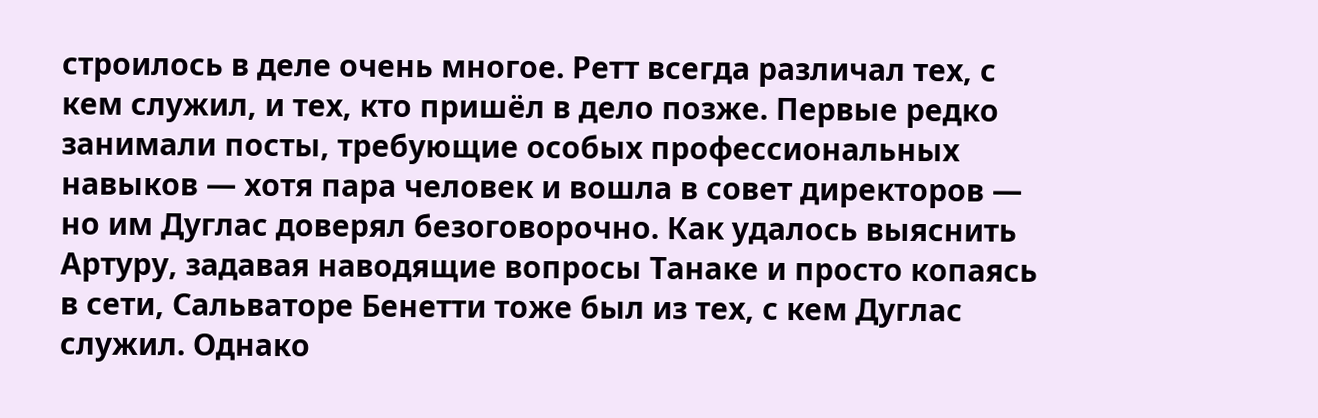строилось в деле очень многое. Ретт всегда различал тех, с кем служил, и тех, кто пришёл в дело позже. Первые редко занимали посты, требующие особых профессиональных навыков — хотя пара человек и вошла в совет директоров — но им Дуглас доверял безоговорочно. Как удалось выяснить Артуру, задавая наводящие вопросы Танаке и просто копаясь в сети, Сальваторе Бенетти тоже был из тех, с кем Дуглас служил. Однако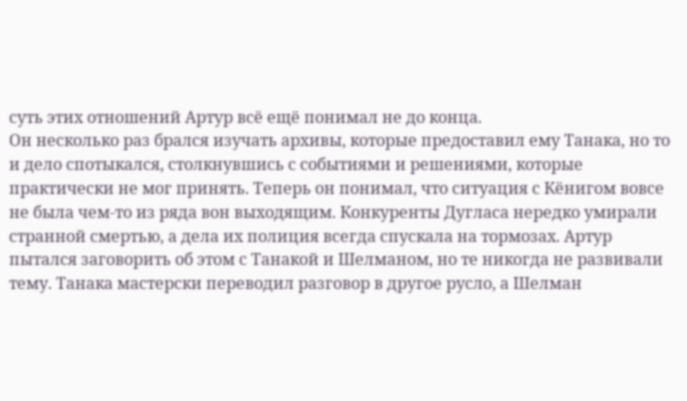суть этих отношений Артур всё ещё понимал не до конца.
Он несколько раз брался изучать архивы, которые предоставил ему Танака, но то и дело спотыкался, столкнувшись с событиями и решениями, которые практически не мог принять. Теперь он понимал, что ситуация с Кёнигом вовсе не была чем-то из ряда вон выходящим. Конкуренты Дугласа нередко умирали странной смертью, а дела их полиция всегда спускала на тормозах. Артур пытался заговорить об этом с Танакой и Шелманом, но те никогда не развивали тему. Танака мастерски переводил разговор в другое русло, а Шелман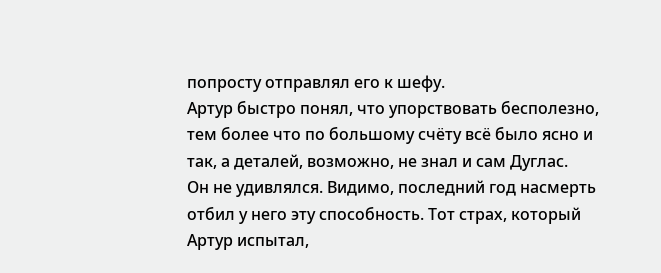попросту отправлял его к шефу.
Артур быстро понял, что упорствовать бесполезно, тем более что по большому счёту всё было ясно и так, а деталей, возможно, не знал и сам Дуглас.
Он не удивлялся. Видимо, последний год насмерть отбил у него эту способность. Тот страх, который Артур испытал,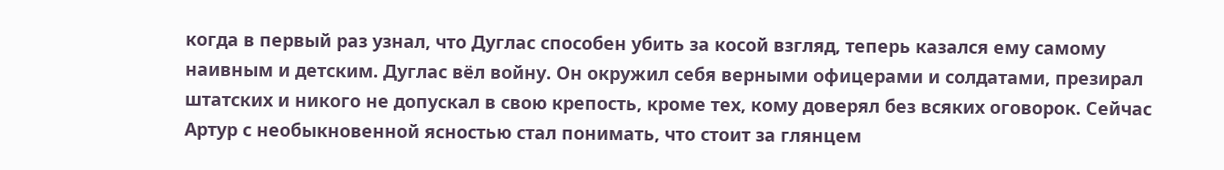когда в первый раз узнал, что Дуглас способен убить за косой взгляд, теперь казался ему самому наивным и детским. Дуглас вёл войну. Он окружил себя верными офицерами и солдатами, презирал штатских и никого не допускал в свою крепость, кроме тех, кому доверял без всяких оговорок. Сейчас Артур с необыкновенной ясностью стал понимать, что стоит за глянцем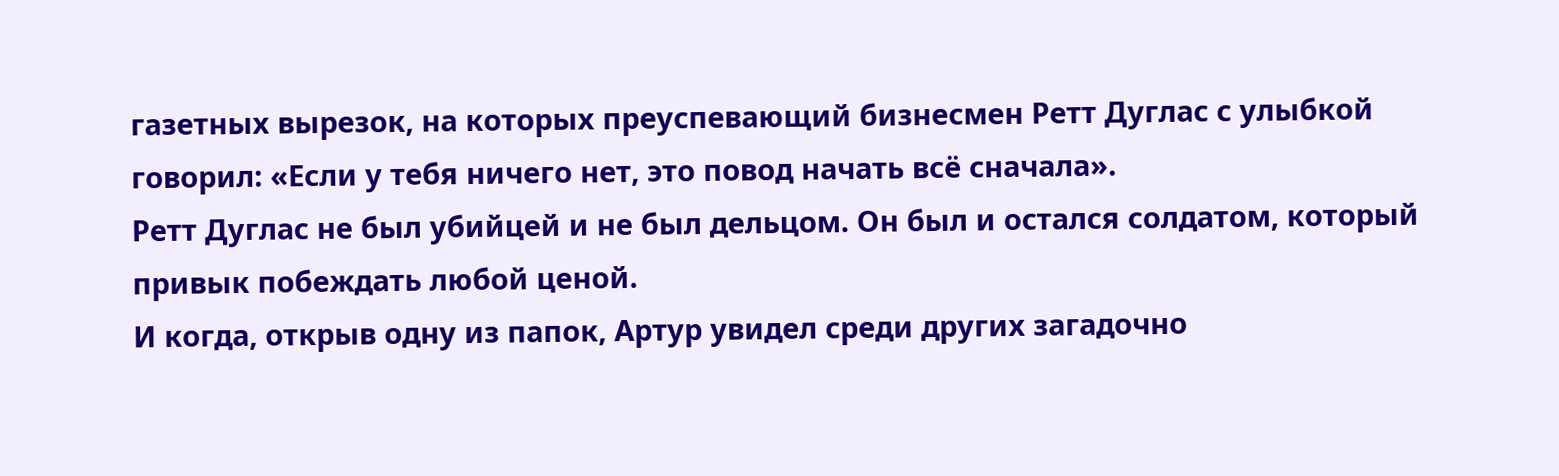газетных вырезок, на которых преуспевающий бизнесмен Ретт Дуглас с улыбкой говорил: «Если у тебя ничего нет, это повод начать всё сначала».
Ретт Дуглас не был убийцей и не был дельцом. Он был и остался солдатом, который привык побеждать любой ценой.
И когда, открыв одну из папок, Артур увидел среди других загадочно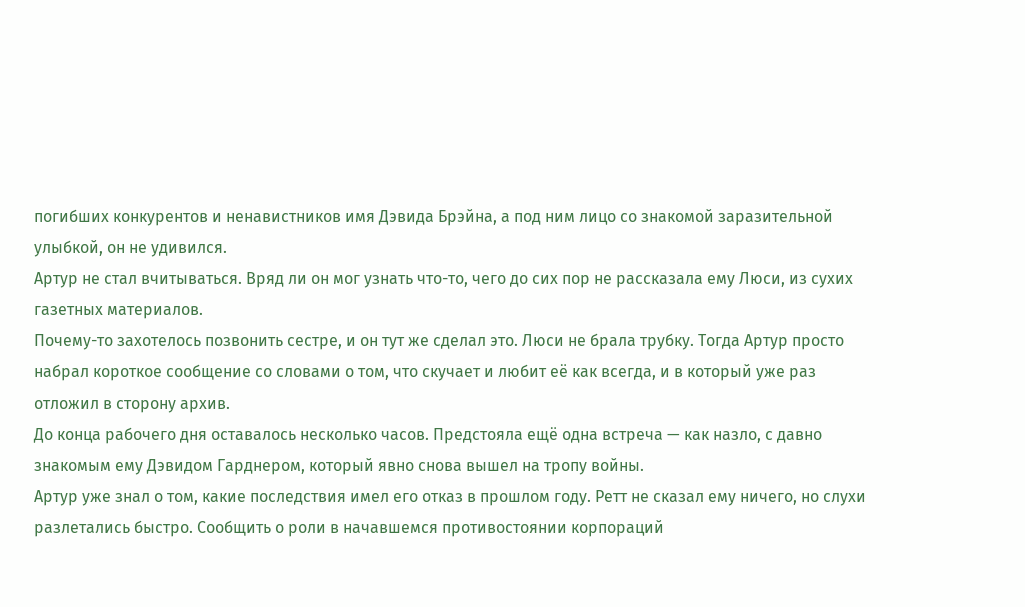погибших конкурентов и ненавистников имя Дэвида Брэйна, а под ним лицо со знакомой заразительной улыбкой, он не удивился.
Артур не стал вчитываться. Вряд ли он мог узнать что-то, чего до сих пор не рассказала ему Люси, из сухих газетных материалов.
Почему-то захотелось позвонить сестре, и он тут же сделал это. Люси не брала трубку. Тогда Артур просто набрал короткое сообщение со словами о том, что скучает и любит её как всегда, и в который уже раз отложил в сторону архив.
До конца рабочего дня оставалось несколько часов. Предстояла ещё одна встреча — как назло, с давно знакомым ему Дэвидом Гарднером, который явно снова вышел на тропу войны.
Артур уже знал о том, какие последствия имел его отказ в прошлом году. Ретт не сказал ему ничего, но слухи разлетались быстро. Сообщить о роли в начавшемся противостоянии корпораций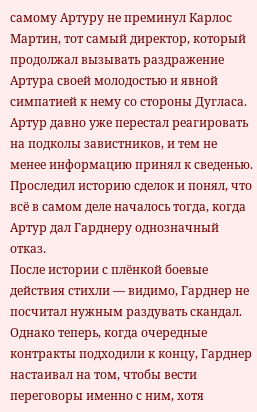самому Артуру не преминул Карлос Мартин, тот самый директор, который продолжал вызывать раздражение Артура своей молодостью и явной симпатией к нему со стороны Дугласа.
Артур давно уже перестал реагировать на подколы завистников, и тем не менее информацию принял к сведенью. Проследил историю сделок и понял, что всё в самом деле началось тогда, когда Артур дал Гарднеру однозначный отказ.
После истории с плёнкой боевые действия стихли — видимо, Гарднер не посчитал нужным раздувать скандал. Однако теперь, когда очередные контракты подходили к концу, Гарднер настаивал на том, чтобы вести переговоры именно с ним, хотя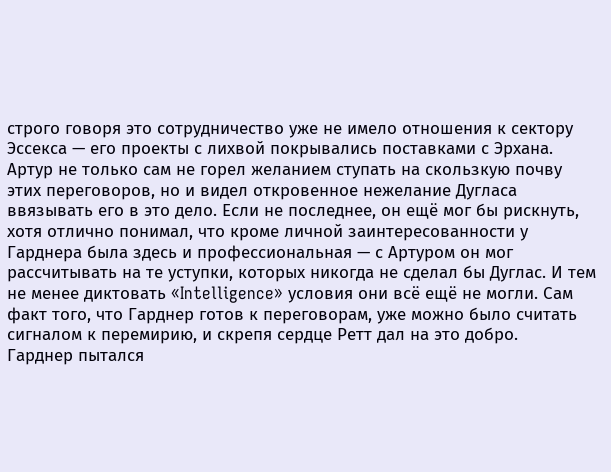строго говоря это сотрудничество уже не имело отношения к сектору Эссекса — его проекты с лихвой покрывались поставками с Эрхана.
Артур не только сам не горел желанием ступать на скользкую почву этих переговоров, но и видел откровенное нежелание Дугласа ввязывать его в это дело. Если не последнее, он ещё мог бы рискнуть, хотя отлично понимал, что кроме личной заинтересованности у Гарднера была здесь и профессиональная — с Артуром он мог рассчитывать на те уступки, которых никогда не сделал бы Дуглас. И тем не менее диктовать «Intelligence» условия они всё ещё не могли. Сам факт того, что Гарднер готов к переговорам, уже можно было считать сигналом к перемирию, и скрепя сердце Ретт дал на это добро.
Гарднер пытался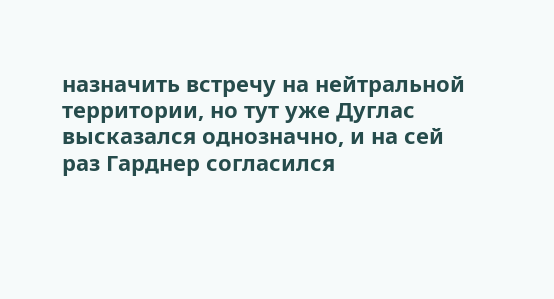назначить встречу на нейтральной территории, но тут уже Дуглас высказался однозначно, и на сей раз Гарднер согласился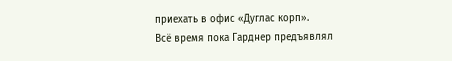приехать в офис «Дуглас корп».
Всё время пока Гарднер предъявлял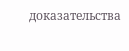доказательства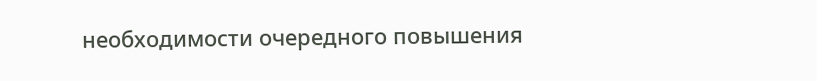необходимости очередного повышения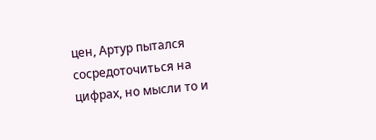цен, Артур пытался сосредоточиться на цифрах, но мысли то и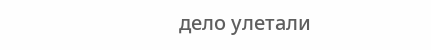дело улетали